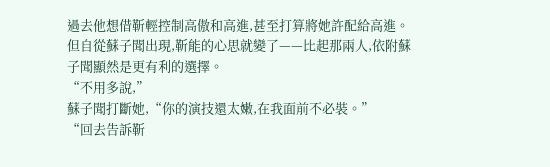過去他想借靳輕控制高傲和高進,甚至打算將她許配給高進。
但自從蘇子聞出現,靳能的心思就變了——比起那兩人,依附蘇子聞顯然是更有利的選擇。
“不用多說,”
蘇子聞打斷她,“你的演技還太嫩,在我面前不必裝。”
“回去告訴靳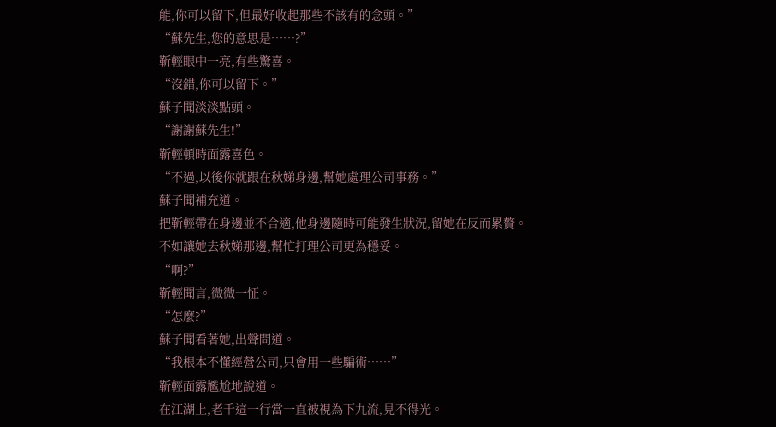能,你可以留下,但最好收起那些不該有的念頭。”
“蘇先生,您的意思是……?”
靳輕眼中一亮,有些驚喜。
“沒錯,你可以留下。”
蘇子聞淡淡點頭。
“謝謝蘇先生!”
靳輕頓時面露喜色。
“不過,以後你就跟在秋娣身邊,幫她處理公司事務。”
蘇子聞補充道。
把靳輕帶在身邊並不合適,他身邊隨時可能發生狀況,留她在反而累贅。
不如讓她去秋娣那邊,幫忙打理公司更為穩妥。
“啊?”
靳輕聞言,微微一怔。
“怎麼?”
蘇子聞看著她,出聲問道。
“我根本不懂經營公司,只會用一些騙術……”
靳輕面露尷尬地說道。
在江湖上,老千這一行當一直被視為下九流,見不得光。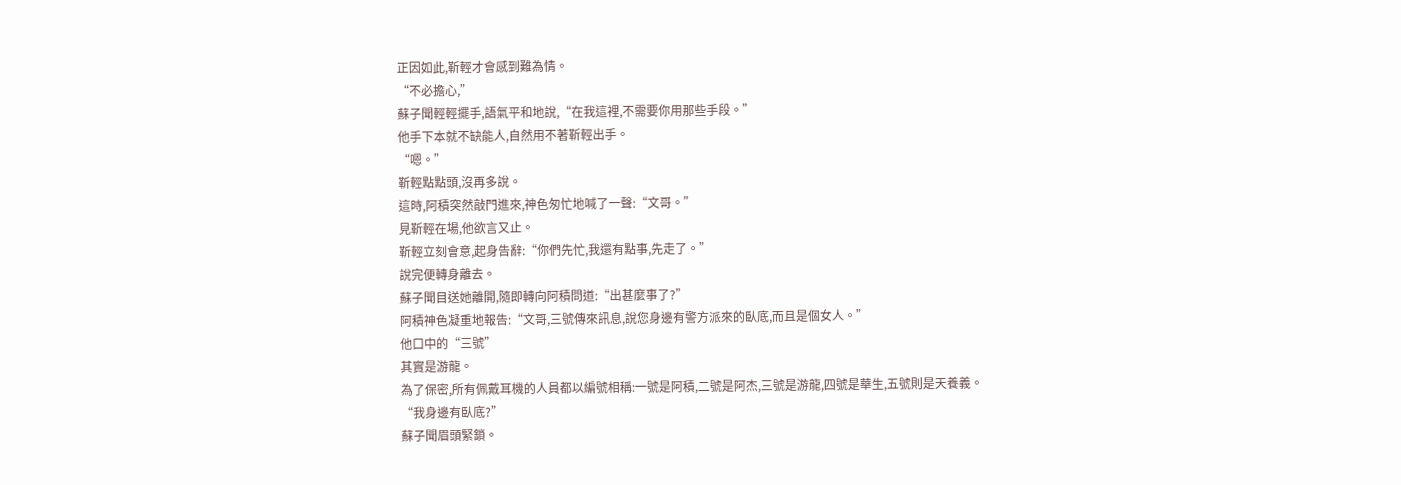正因如此,靳輕才會感到難為情。
“不必擔心,”
蘇子聞輕輕擺手,語氣平和地說,“在我這裡,不需要你用那些手段。”
他手下本就不缺能人,自然用不著靳輕出手。
“嗯。”
靳輕點點頭,沒再多說。
這時,阿積突然敲門進來,神色匆忙地喊了一聲:“文哥。”
見靳輕在場,他欲言又止。
靳輕立刻會意,起身告辭:“你們先忙,我還有點事,先走了。”
說完便轉身離去。
蘇子聞目送她離開,隨即轉向阿積問道:“出甚麼事了?”
阿積神色凝重地報告:“文哥,三號傳來訊息,說您身邊有警方派來的臥底,而且是個女人。”
他口中的“三號”
其實是游龍。
為了保密,所有佩戴耳機的人員都以編號相稱:一號是阿積,二號是阿杰,三號是游龍,四號是華生,五號則是天養義。
“我身邊有臥底?”
蘇子聞眉頭緊鎖。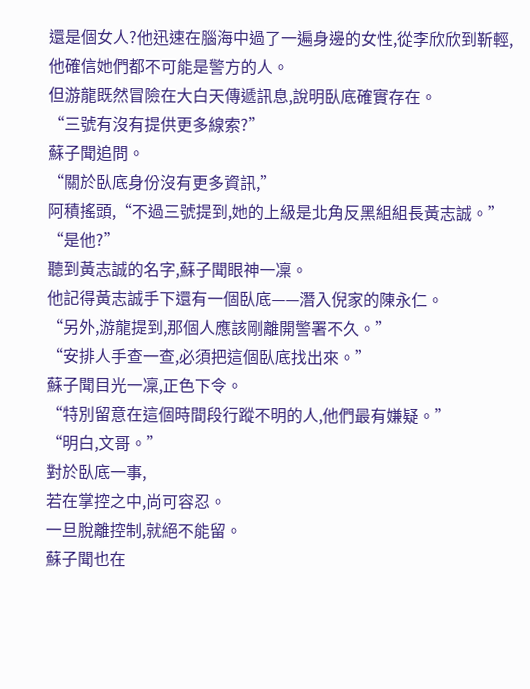還是個女人?他迅速在腦海中過了一遍身邊的女性,從李欣欣到靳輕,他確信她們都不可能是警方的人。
但游龍既然冒險在大白天傳遞訊息,說明臥底確實存在。
“三號有沒有提供更多線索?”
蘇子聞追問。
“關於臥底身份沒有更多資訊,”
阿積搖頭,“不過三號提到,她的上級是北角反黑組組長黃志誠。”
“是他?”
聽到黃志誠的名字,蘇子聞眼神一凜。
他記得黃志誠手下還有一個臥底——潛入倪家的陳永仁。
“另外,游龍提到,那個人應該剛離開警署不久。”
“安排人手查一查,必須把這個臥底找出來。”
蘇子聞目光一凜,正色下令。
“特別留意在這個時間段行蹤不明的人,他們最有嫌疑。”
“明白,文哥。”
對於臥底一事,
若在掌控之中,尚可容忍。
一旦脫離控制,就絕不能留。
蘇子聞也在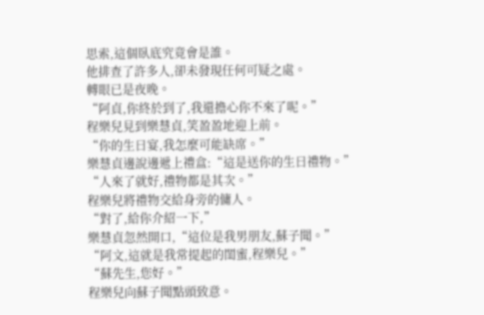思索,這個臥底究竟會是誰。
他排查了許多人,卻未發現任何可疑之處。
轉眼已是夜晚。
“阿貞,你終於到了,我還擔心你不來了呢。”
程樂兒見到樂慧貞,笑盈盈地迎上前。
“你的生日宴,我怎麼可能缺席。”
樂慧貞邊說邊遞上禮盒:“這是送你的生日禮物。”
“人來了就好,禮物都是其次。”
程樂兒將禮物交給身旁的傭人。
“對了,給你介紹一下,”
樂慧貞忽然開口,“這位是我男朋友,蘇子聞。”
“阿文,這就是我常提起的閨蜜,程樂兒。”
“蘇先生,您好。”
程樂兒向蘇子聞點頭致意。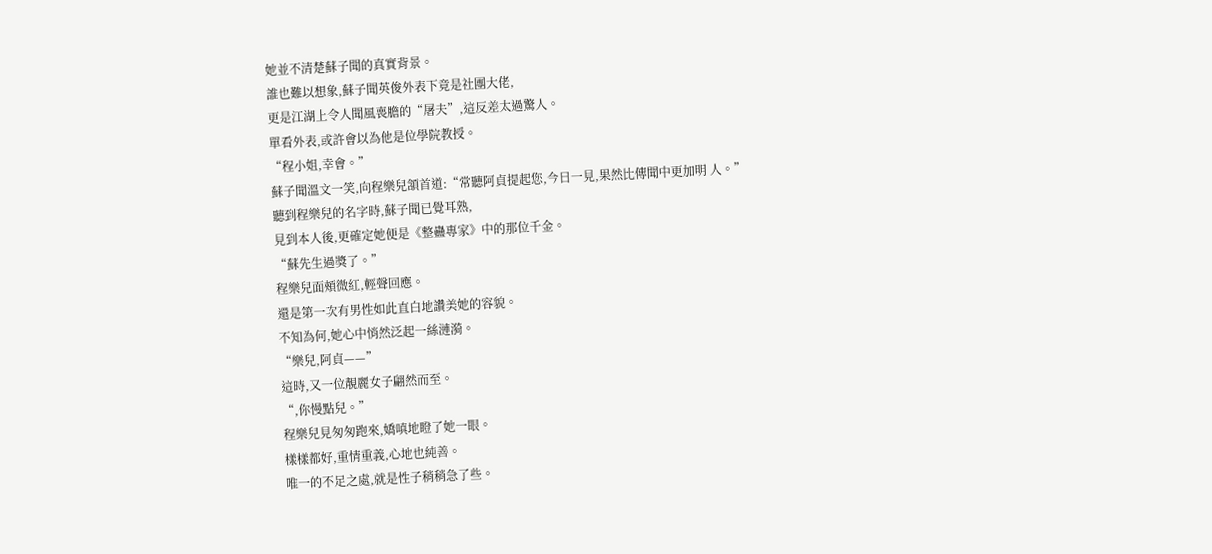她並不清楚蘇子聞的真實背景。
誰也難以想象,蘇子聞英俊外表下竟是社團大佬,
更是江湖上令人聞風喪膽的“屠夫”,這反差太過驚人。
單看外表,或許會以為他是位學院教授。
“程小姐,幸會。”
蘇子聞溫文一笑,向程樂兒頷首道:“常聽阿貞提起您,今日一見,果然比傳聞中更加明 人。”
聽到程樂兒的名字時,蘇子聞已覺耳熟,
見到本人後,更確定她便是《整蠱專家》中的那位千金。
“蘇先生過獎了。”
程樂兒面頰微紅,輕聲回應。
還是第一次有男性如此直白地讚美她的容貌。
不知為何,她心中悄然泛起一絲漣漪。
“樂兒,阿貞——”
這時,又一位靚麗女子翩然而至。
“,你慢點兒。”
程樂兒見匆匆跑來,嬌嗔地瞪了她一眼。
樣樣都好,重情重義,心地也純善。
唯一的不足之處,就是性子稍稍急了些。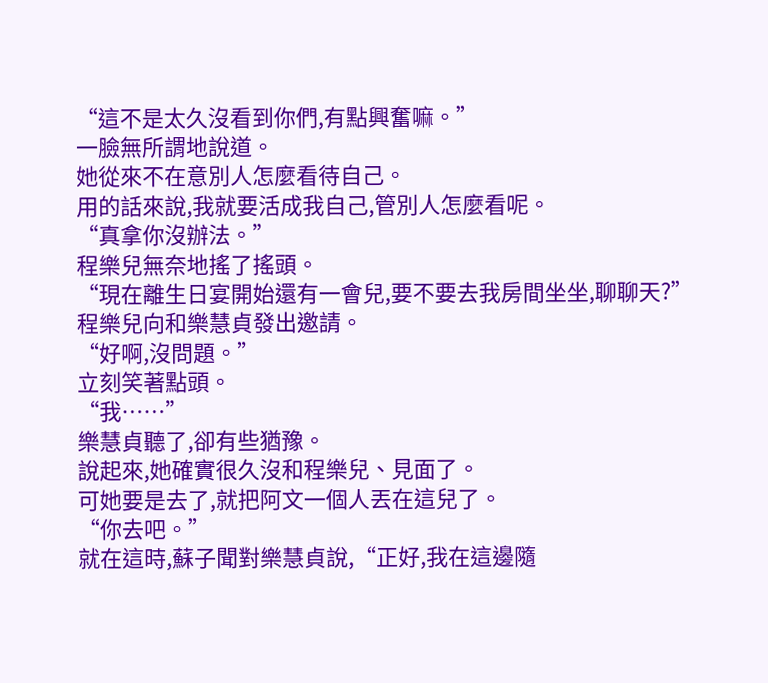“這不是太久沒看到你們,有點興奮嘛。”
一臉無所謂地說道。
她從來不在意別人怎麼看待自己。
用的話來說,我就要活成我自己,管別人怎麼看呢。
“真拿你沒辦法。”
程樂兒無奈地搖了搖頭。
“現在離生日宴開始還有一會兒,要不要去我房間坐坐,聊聊天?”
程樂兒向和樂慧貞發出邀請。
“好啊,沒問題。”
立刻笑著點頭。
“我……”
樂慧貞聽了,卻有些猶豫。
說起來,她確實很久沒和程樂兒、見面了。
可她要是去了,就把阿文一個人丟在這兒了。
“你去吧。”
就在這時,蘇子聞對樂慧貞說,“正好,我在這邊隨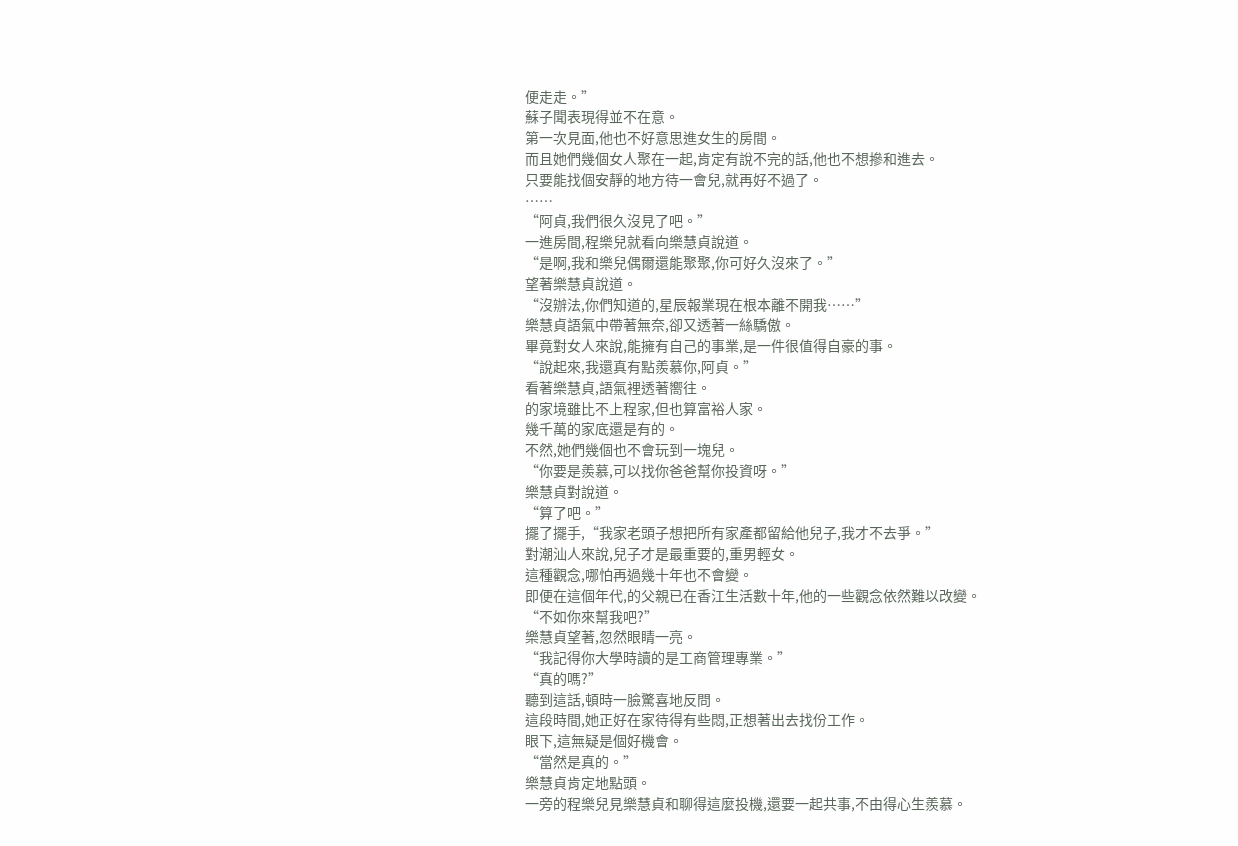便走走。”
蘇子聞表現得並不在意。
第一次見面,他也不好意思進女生的房間。
而且她們幾個女人聚在一起,肯定有說不完的話,他也不想摻和進去。
只要能找個安靜的地方待一會兒,就再好不過了。
……
“阿貞,我們很久沒見了吧。”
一進房間,程樂兒就看向樂慧貞說道。
“是啊,我和樂兒偶爾還能聚聚,你可好久沒來了。”
望著樂慧貞說道。
“沒辦法,你們知道的,星辰報業現在根本離不開我……”
樂慧貞語氣中帶著無奈,卻又透著一絲驕傲。
畢竟對女人來說,能擁有自己的事業,是一件很值得自豪的事。
“說起來,我還真有點羨慕你,阿貞。”
看著樂慧貞,語氣裡透著嚮往。
的家境雖比不上程家,但也算富裕人家。
幾千萬的家底還是有的。
不然,她們幾個也不會玩到一塊兒。
“你要是羨慕,可以找你爸爸幫你投資呀。”
樂慧貞對說道。
“算了吧。”
擺了擺手,“我家老頭子想把所有家產都留給他兒子,我才不去爭。”
對潮汕人來說,兒子才是最重要的,重男輕女。
這種觀念,哪怕再過幾十年也不會變。
即便在這個年代,的父親已在香江生活數十年,他的一些觀念依然難以改變。
“不如你來幫我吧?”
樂慧貞望著,忽然眼睛一亮。
“我記得你大學時讀的是工商管理專業。”
“真的嗎?”
聽到這話,頓時一臉驚喜地反問。
這段時間,她正好在家待得有些悶,正想著出去找份工作。
眼下,這無疑是個好機會。
“當然是真的。”
樂慧貞肯定地點頭。
一旁的程樂兒見樂慧貞和聊得這麼投機,還要一起共事,不由得心生羨慕。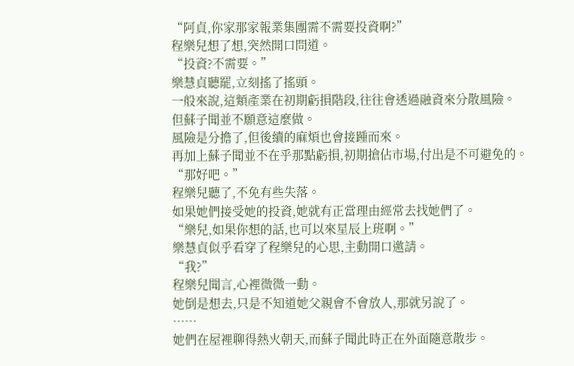“阿貞,你家那家報業集團需不需要投資啊?”
程樂兒想了想,突然開口問道。
“投資?不需要。”
樂慧貞聽罷,立刻搖了搖頭。
一般來說,這類產業在初期虧損階段,往往會透過融資來分散風險。
但蘇子聞並不願意這麼做。
風險是分擔了,但後續的麻煩也會接踵而來。
再加上蘇子聞並不在乎那點虧損,初期搶佔市場,付出是不可避免的。
“那好吧。”
程樂兒聽了,不免有些失落。
如果她們接受她的投資,她就有正當理由經常去找她們了。
“樂兒,如果你想的話,也可以來星辰上班啊。”
樂慧貞似乎看穿了程樂兒的心思,主動開口邀請。
“我?”
程樂兒聞言,心裡微微一動。
她倒是想去,只是不知道她父親會不會放人,那就另說了。
……
她們在屋裡聊得熱火朝天,而蘇子聞此時正在外面隨意散步。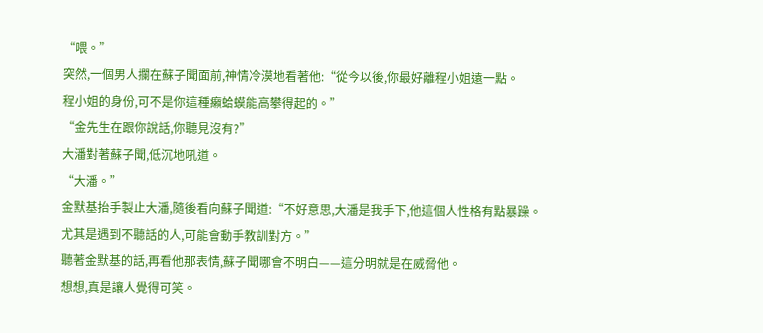“喂。”
突然,一個男人攔在蘇子聞面前,神情冷漠地看著他:“從今以後,你最好離程小姐遠一點。
程小姐的身份,可不是你這種癩蛤蟆能高攀得起的。”
“金先生在跟你說話,你聽見沒有?”
大潘對著蘇子聞,低沉地吼道。
“大潘。”
金默基抬手製止大潘,隨後看向蘇子聞道:“不好意思,大潘是我手下,他這個人性格有點暴躁。
尤其是遇到不聽話的人,可能會動手教訓對方。”
聽著金默基的話,再看他那表情,蘇子聞哪會不明白——這分明就是在威脅他。
想想,真是讓人覺得可笑。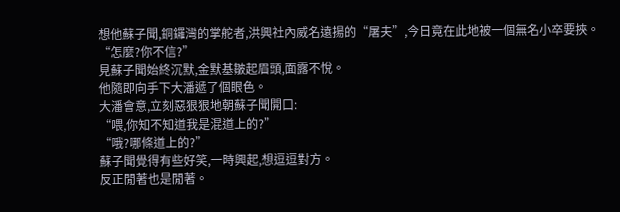想他蘇子聞,銅鑼灣的掌舵者,洪興社內威名遠揚的“屠夫”,今日竟在此地被一個無名小卒要挾。
“怎麼?你不信?”
見蘇子聞始終沉默,金默基皺起眉頭,面露不悅。
他隨即向手下大潘遞了個眼色。
大潘會意,立刻惡狠狠地朝蘇子聞開口:
“喂,你知不知道我是混道上的?”
“哦?哪條道上的?”
蘇子聞覺得有些好笑,一時興起,想逗逗對方。
反正閒著也是閒著。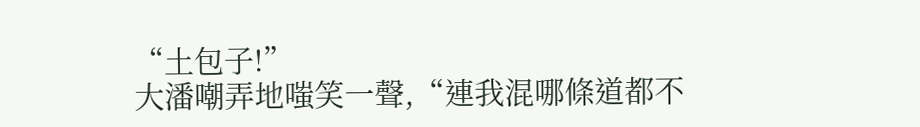“土包子!”
大潘嘲弄地嗤笑一聲,“連我混哪條道都不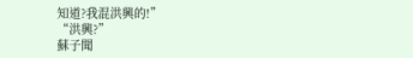知道?我混洪興的!”
“洪興?”
蘇子聞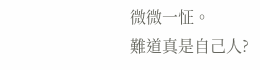微微一怔。
難道真是自己人?